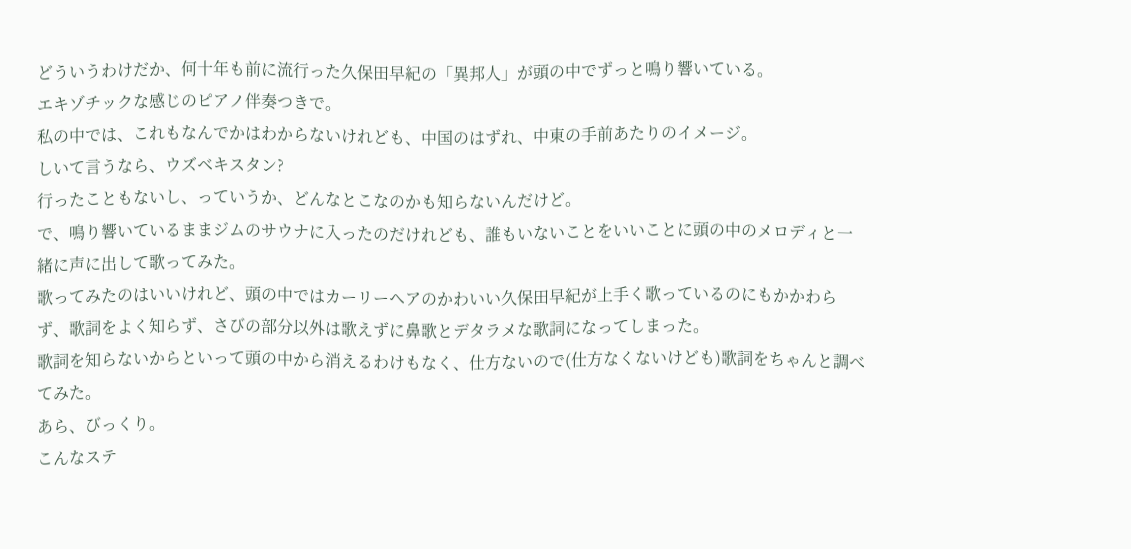どういうわけだか、何十年も前に流行った久保田早紀の「異邦人」が頭の中でずっと鳴り響いている。
エキゾチックな感じのピアノ伴奏つきで。
私の中では、これもなんでかはわからないけれども、中国のはずれ、中東の手前あたりのイメージ。
しいて言うなら、ウズベキスタン?
行ったこともないし、っていうか、どんなとこなのかも知らないんだけど。
で、鳴り響いているままジムのサウナに入ったのだけれども、誰もいないことをいいことに頭の中のメロディと一緒に声に出して歌ってみた。
歌ってみたのはいいけれど、頭の中ではカーリーヘアのかわいい久保田早紀が上手く歌っているのにもかかわらず、歌詞をよく知らず、さびの部分以外は歌えずに鼻歌とデタラメな歌詞になってしまった。
歌詞を知らないからといって頭の中から消えるわけもなく、仕方ないので(仕方なくないけども)歌詞をちゃんと調べてみた。
あら、びっくり。
こんなステ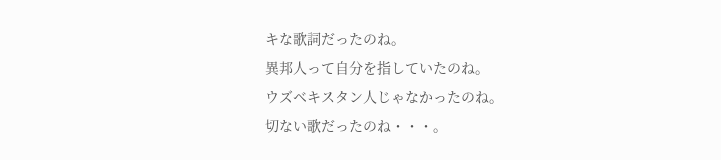キな歌詞だったのね。
異邦人って自分を指していたのね。
ウズベキスタン人じゃなかったのね。
切ない歌だったのね・・・。